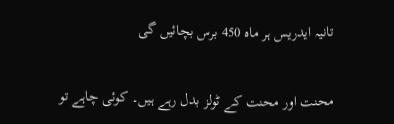تانیہ ایدریس ہر ماہ 450 برس بچائیں گی


محنت اور محنت کے ٹولز بدل رہے ہیں۔ کوئی چاہے تو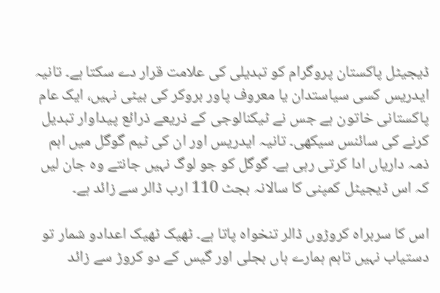ڈیجیٹل پاکستان پروگرام کو تبدیلی کی علامت قرار دے سکتا ہے۔ تانیہ ایدریس کسی سیاستدان یا معروف پاور بروکر کی بیٹی نہیں، ایک عام پاکستانی خاتون ہے جس نے ٹیکنالوجی کے ذریعے ذرائع پیداوار تبدیل کرنے کی سائنس سیکھی۔ تانیہ ایدریس اور ان کی ٹیم گوگل میں اہم ذمہ داریاں ادا کرتی رہی ہے۔ گوگل کو جو لوگ نہیں جانتے وہ جان لیں کہ اس ڈیجیٹل کمپنی کا سالانہ بجٹ 110 ارب ڈالر سے زائد ہے۔

اس کا سربراہ کروڑوں ڈالر تنخواہ پاتا ہے۔ ٹھیک ٹھیک اعدادو شمار تو دستیاب نہیں تاہم ہمارے ہاں بجلی اور گیس کے دو کروڑ سے زائد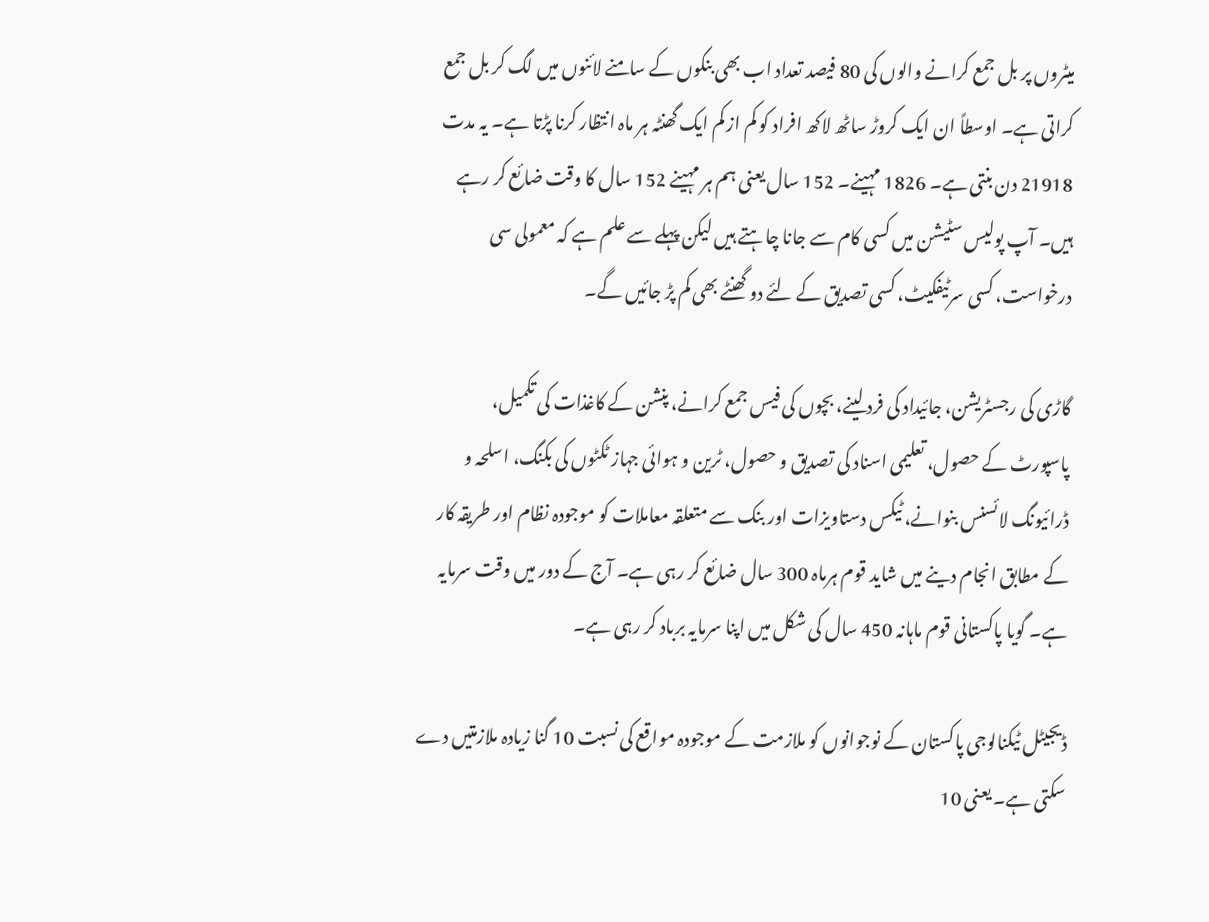میٹروں پر بل جمع کرانے والوں کی 80 فیصد تعداد اب بھی بنکوں کے سامنے لائنوں میں لگ کر بل جمع کراتی ہے۔ اوسطاً ان ایک کروڑ ساٹھ لاکھ افراد کو کم از کم ایک گھنٹہ ہر ماہ انتظار کرنا پڑتا ہے۔ یہ مدت 21918 دن بنتی ہے۔ 1826 مہینے۔ 152 سال یعنی ہم ہر مہینے 152 سال کا وقت ضائع کر رہے ہیں۔ آپ پولیس سٹیشن میں کسی کام سے جانا چاہتے ہیں لیکن پہلے سے علم ہے کہ معمولی سی درخواست، کسی سرٹیفکیٹ، کسی تصدیق کے لئے دو گھنٹے بھی کم پڑ جائیں گے۔

گاڑی کی رجسٹریشن، جائیداد کی فرد لینے، بچوں کی فیس جمع کرانے، پنشن کے کاغذات کی تکمیل، پاسپورٹ کے حصول، تعلیمی اسناد کی تصدیق و حصول، ٹرین و ہوائی جہاز ٹکٹوں کی بکنگ، اسلحہ و ڈرائیونگ لائسنس بنوانے، ٹیکس دستاویزات اور بنک سے متعلقہ معاملات کو موجودہ نظام اور طریقہ کار کے مطابق انجام دینے میں شاید قوم ہرماہ 300 سال ضائع کر رہی ہے۔ آج کے دور میں وقت سرمایہ ہے۔ گویا پاکستانی قوم ماہانہ 450 سال کی شکل میں اپنا سرمایہ برباد کر رہی ہے۔

ڈیجیٹل ٹیکنالوجی پاکستان کے نوجوانوں کو ملازمت کے موجودہ مواقع کی نسبت 10 گنا زیادہ ملازمتیں دے سکتی ہے۔ یعنی 10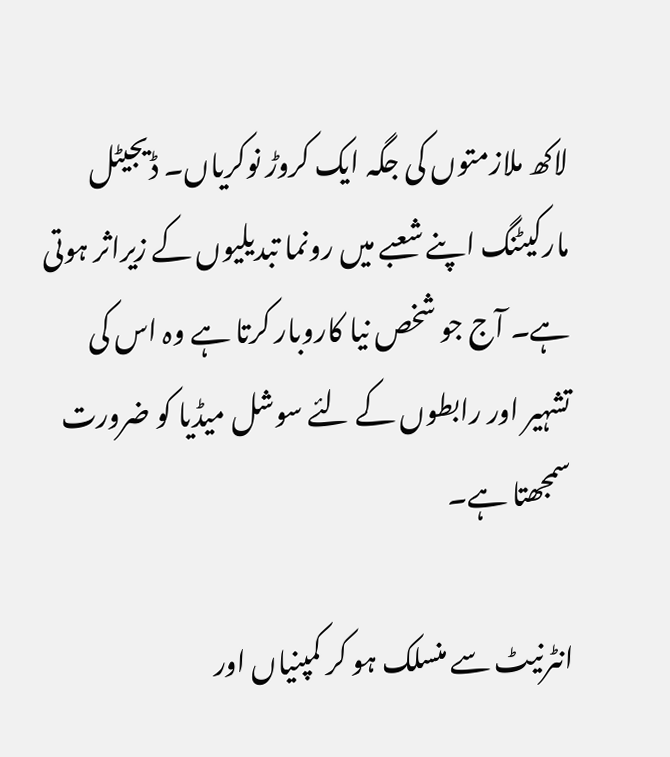لاکھ ملازمتوں کی جگہ ایک کروڑ نوکریاں۔ ڈیجیٹل مارکیٹنگ اپنے شعبے میں رونما تبدیلیوں کے زیراثر ہوتی ہے۔ آج جو شخص نیا کاروبار کرتا ہے وہ اس کی تشہیر اور رابطوں کے لئے سوشل میڈیا کو ضرورت سمجھتا ہے۔

انٹرنیٹ سے منسلک ہو کر کمپنیاں اور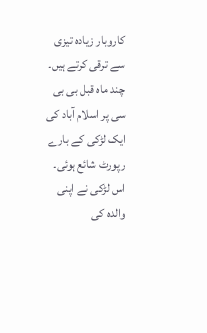کاروبار زیادہ تیزی سے ترقی کرتے ہیں۔ چند ماہ قبل بی بی سی پر اسلام آباد کی ایک لڑکی کے بارے رپورٹ شائع ہوئی۔ اس لڑکی نے اپنی والدہ کی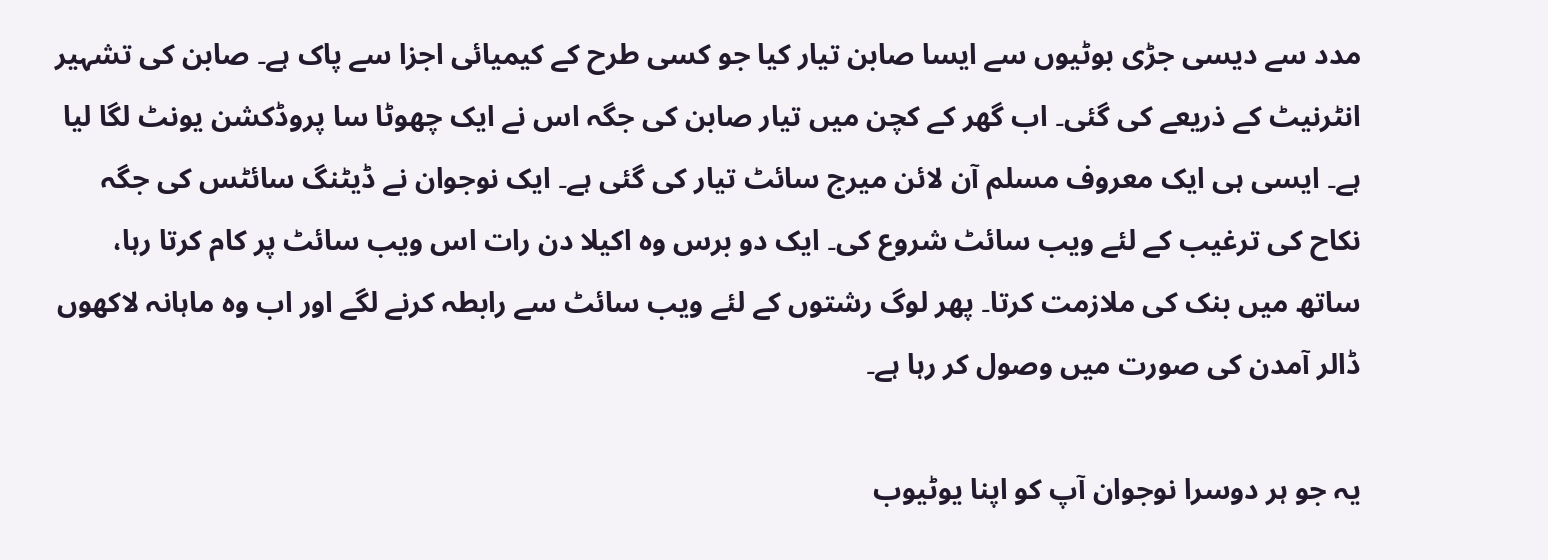مدد سے دیسی جڑی بوٹیوں سے ایسا صابن تیار کیا جو کسی طرح کے کیمیائی اجزا سے پاک ہے۔ صابن کی تشہیر انٹرنیٹ کے ذریعے کی گئی۔ اب گھر کے کچن میں تیار صابن کی جگہ اس نے ایک چھوٹا سا پروڈکشن یونٹ لگا لیا ہے۔ ایسی ہی ایک معروف مسلم آن لائن میرج سائٹ تیار کی گئی ہے۔ ایک نوجوان نے ڈیٹنگ سائٹس کی جگہ نکاح کی ترغیب کے لئے ویب سائٹ شروع کی۔ ایک دو برس وہ اکیلا دن رات اس ویب سائٹ پر کام کرتا رہا، ساتھ میں بنک کی ملازمت کرتا۔ پھر لوگ رشتوں کے لئے ویب سائٹ سے رابطہ کرنے لگے اور اب وہ ماہانہ لاکھوں ڈالر آمدن کی صورت میں وصول کر رہا ہے۔

یہ جو ہر دوسرا نوجوان آپ کو اپنا یوٹیوب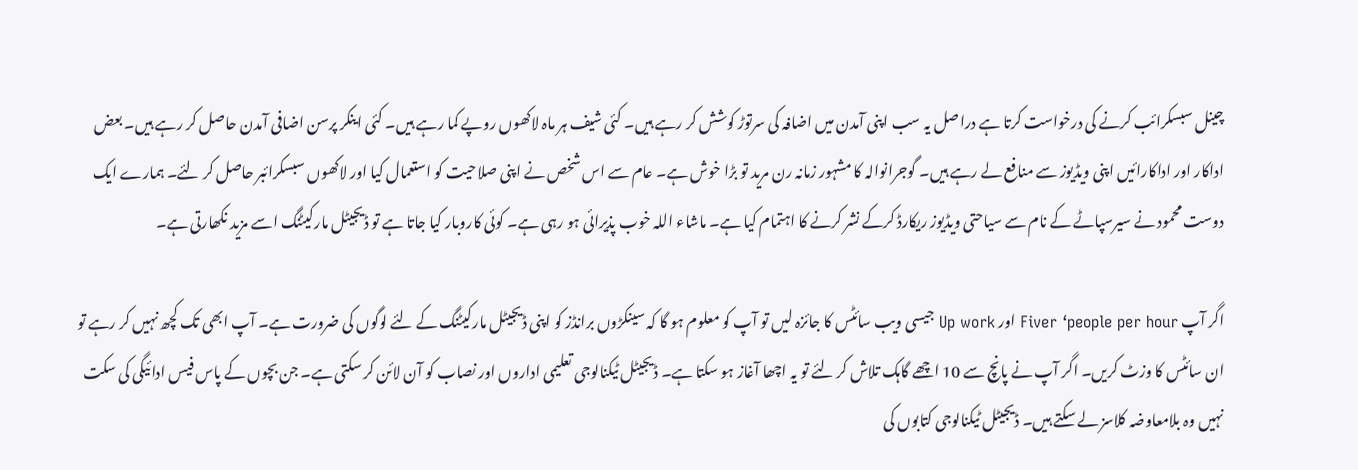چینل سبسکرائب کرنے کی درخواست کرتا ہے دراصل یہ سب اپنی آمدن میں اضافہ کی سرتوڑ کوشش کر رہے ہیں۔ کئی شیف ہر ماہ لاکھوں روپے کما رہے ہیں۔ کئی اینکر پرسن اضافی آمدن حاصل کر رہے ہیں۔ بعض اداکار اور اداکارائیں اپنی ویڈیوز سے منافع لے رہے ہیں۔ گوجرانوالہ کا مشہور زمانہ رن مرید تو بڑا خوش ہے۔ عام سے اس شخص نے اپنی صلاحیت کو استعمال کیا اور لاکھوں سبسکرائبر حاصل کر لئے۔ ہمارے ایک دوست محمود نے سیرسپاٹے کے نام سے سیاحتی ویڈیوز ریکارڈ کرکے نشر کرنے کا اہتمام کیا ہے۔ ماشاء اللہ خوب پذیرائی ہو رہی ہے۔ کوئی کاروبار کیا جاتا ہے تو ڈیجیٹل مارکیٹنگ اسے مزید نکھارتی ہے۔

اگر آپ Fiver ‘people per hour اور Up work جیسی ویب سائٹس کا جائزہ لیں تو آپ کو معلوم ہو گا کہ سینکڑوں برانڈز کو اپنی ڈیجیٹل مارکیٹنگ کے لئے لوگوں کی ضرورت ہے۔ آپ ابھی تک کچھ نہیں کر رہے تو ان سائٹس کا وزٹ کریں۔ اگر آپ نے پانچ سے 10 اچھے گاہک تلاش کر لئے تو یہ اچھا آغاز ہو سکتا ہے۔ ڈیجیٹل ٹیکنالوجی تعلیمی اداروں اور نصاب کو آن لائن کر سکتی ہے۔ جن بچوں کے پاس فیس ادائیگی کی سکت نہیں وہ بلامعاوضہ کلاسز لے سکتے ہیں۔ ڈیجیٹل ٹیکنالوجی کتابوں کی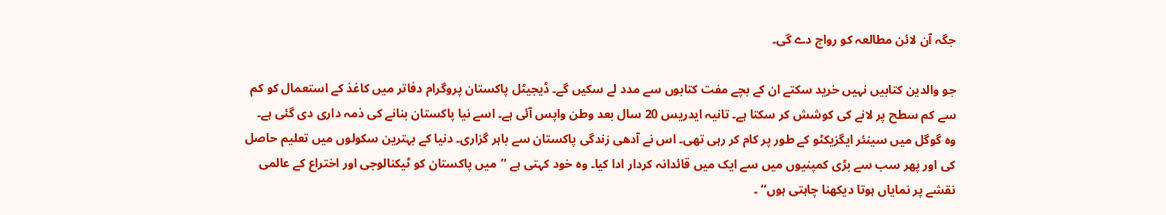جگہ آن لائن مطالعہ کو رواج دے گی۔

جو والدین کتابیں نہیں خرید سکتے ان کے بچے مفت کتابوں سے مدد لے سکیں گے۔ ڈیجیٹل پاکستان پروگرام دفاتر میں کاغذ کے استعمال کو کم سے کم سطح پر لانے کی کوشش کر سکتا ہے۔ تانیہ ایدریس 20 سال بعد وطن واپس آئی ہے۔ اسے نیا پاکستان بنانے کی ذمہ داری دی گئی ہے۔ وہ گوگل میں سینئر ایگزیکٹو کے طور پر کام کر رہی تھی۔ اس نے آدھی زندگی پاکستان سے باہر گزاری۔ دنیا کے بہترین سکولوں میں تعلیم حاصل کی اور پھر سب سے بڑی کمپنیوں میں سے ایک میں قائدانہ کردار ادا کیا۔ وہ خود کہتی ہے ’’میں پاکستان کو ٹیکنالوجی اور اختراع کے عالمی نقشے پر نمایاں ہوتا دیکھنا چاہتی ہوں‘‘ ۔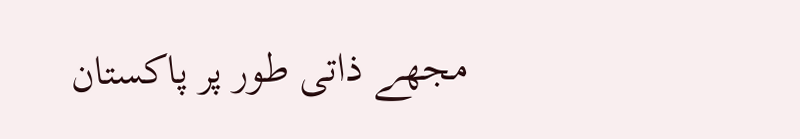مجھے ذاتی طور پر پاکستان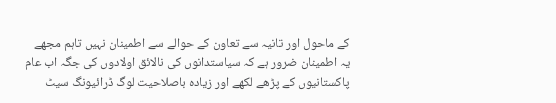کے ماحول اور تانیہ سے تعاون کے حوالے سے اطمینان نہیں تاہم مجھے یہ اطمینان ضرور ہے کہ سیاستدانوں کی نالائق اولادوں کی جگہ اب عام پاکستانیوں کے پڑھے لکھے اور زیادہ باصلاحیت لوگ ڈرائیونگ سیٹ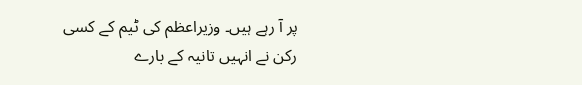پر آ رہے ہیں۔ وزیراعظم کی ٹیم کے کسی رکن نے انہیں تانیہ کے بارے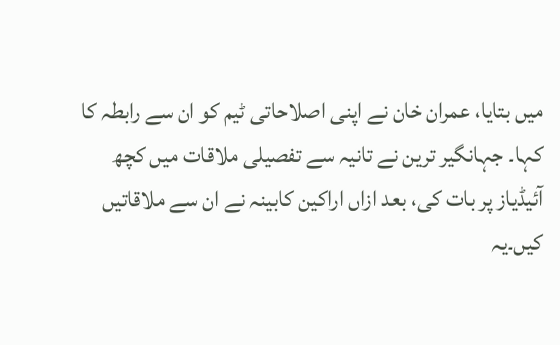میں بتایا، عمران خان نے اپنی اصلاحاتی ٹیم کو ان سے رابطہ کا کہا۔ جہانگیر ترین نے تانیہ سے تفصیلی ملاقات میں کچھ آئیڈیاز پر بات کی، بعد ازاں اراکین کابینہ نے ان سے ملاقاتیں کیں۔یہ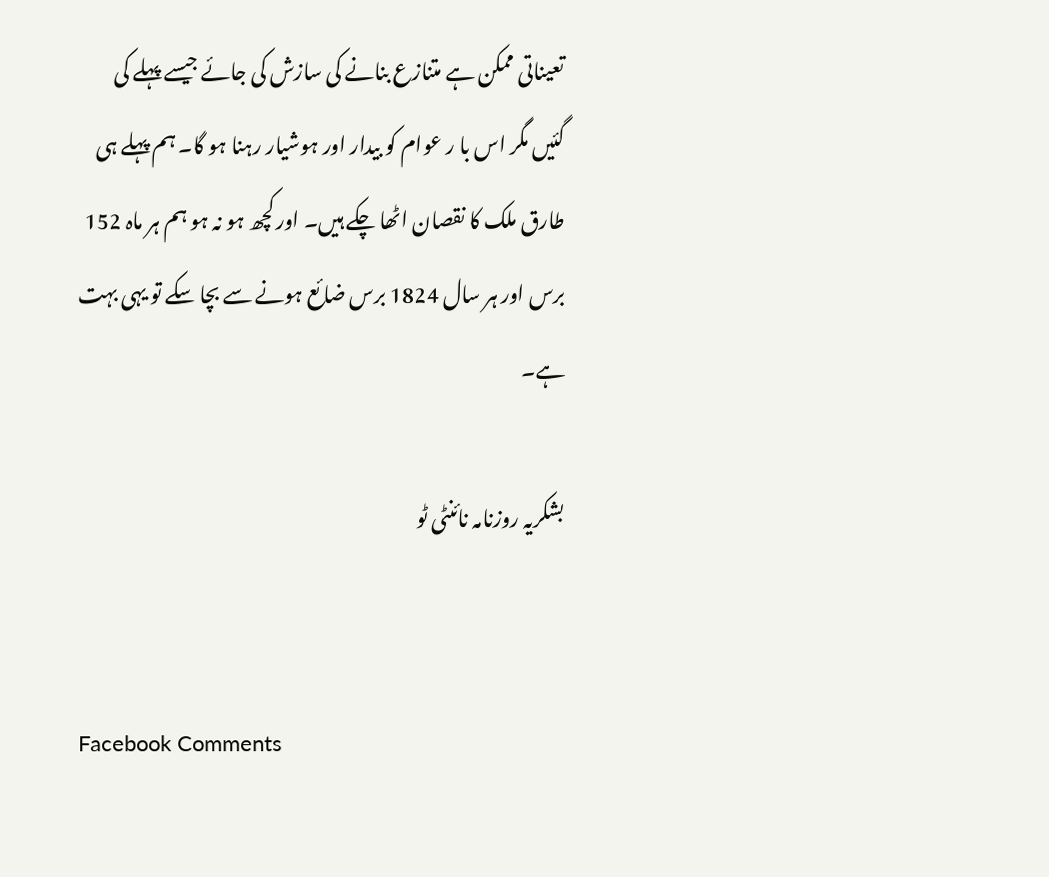تعیناتی ممکن ہے متنازع بنانے کی سازش کی جائے جیسے پہلے کی گئیں مگر اس با ر عوام کو بیدار اور ہوشیار رہنا ہو گا۔ ہم پہلے ہی طارق ملک کا نقصان اٹھا چکے ہیں۔ اور کچھ ہو نہ ہو ہم ہر ماہ 152 برس اور ہر سال 1824 برس ضائع ہونے سے بچا سکے تو یہی بہت ہے۔

بشکریہ روزنامہ نائنٹی ٹو


Facebook Comments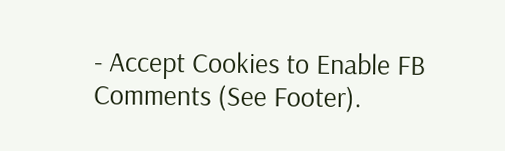- Accept Cookies to Enable FB Comments (See Footer).